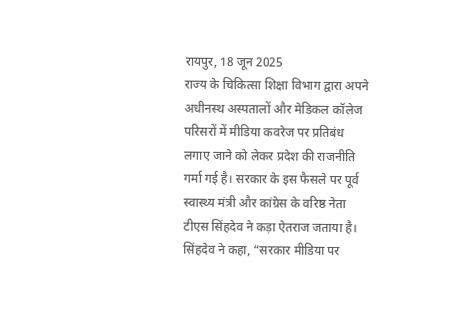रायपुर, 18 जून 2025
राज्य के चिकित्सा शिक्षा विभाग द्वारा अपने अधीनस्थ अस्पतालों और मेडिकल कॉलेज परिसरों में मीडिया कवरेज पर प्रतिबंध लगाए जाने को लेकर प्रदेश की राजनीति गर्मा गई है। सरकार के इस फैसले पर पूर्व स्वास्थ्य मंत्री और कांग्रेस के वरिष्ठ नेता टीएस सिंहदेव ने कड़ा ऐतराज जताया है।
सिंहदेव ने कहा, “सरकार मीडिया पर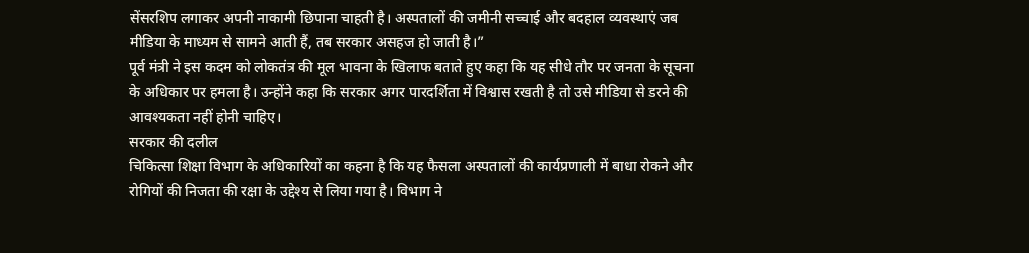सेंसरशिप लगाकर अपनी नाकामी छिपाना चाहती है। अस्पतालों की जमीनी सच्चाई और बदहाल व्यवस्थाएं जब मीडिया के माध्यम से सामने आती हैं, तब सरकार असहज हो जाती है।”
पूर्व मंत्री ने इस कदम को लोकतंत्र की मूल भावना के खिलाफ बताते हुए कहा कि यह सीधे तौर पर जनता के सूचना के अधिकार पर हमला है। उन्होंने कहा कि सरकार अगर पारदर्शिता में विश्वास रखती है तो उसे मीडिया से डरने की आवश्यकता नहीं होनी चाहिए।
सरकार की दलील
चिकित्सा शिक्षा विभाग के अधिकारियों का कहना है कि यह फैसला अस्पतालों की कार्यप्रणाली में बाधा रोकने और रोगियों की निजता की रक्षा के उद्देश्य से लिया गया है। विभाग ने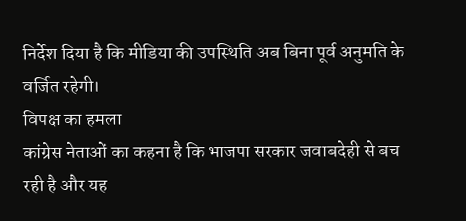निर्देश दिया है कि मीडिया की उपस्थिति अब बिना पूर्व अनुमति के वर्जित रहेगी।
विपक्ष का हमला
कांग्रेस नेताओं का कहना है कि भाजपा सरकार जवाबदेही से बच रही है और यह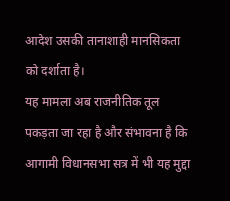आदेश उसकी तानाशाही मानसिकता को दर्शाता है।
यह मामला अब राजनीतिक तूल पकड़ता जा रहा है और संभावना है कि आगामी विधानसभा सत्र में भी यह मुद्दा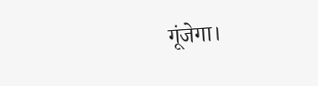गूंजेगा।